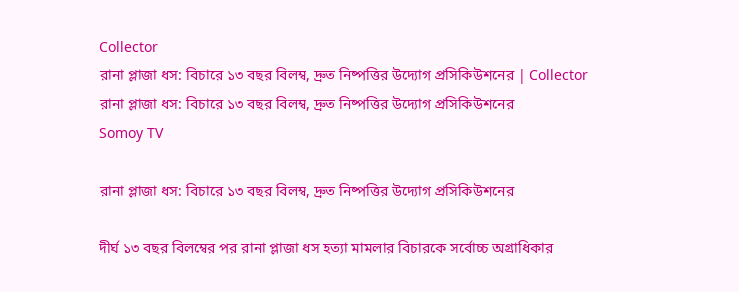Collector
রানা প্লাজা ধস: বিচারে ১৩ বছর বিলম্ব, দ্রুত নিষ্পত্তির উদ্যোগ প্রসিকিউশনের | Collector
রানা প্লাজা ধস: বিচারে ১৩ বছর বিলম্ব, দ্রুত নিষ্পত্তির উদ্যোগ প্রসিকিউশনের
Somoy TV

রানা প্লাজা ধস: বিচারে ১৩ বছর বিলম্ব, দ্রুত নিষ্পত্তির উদ্যোগ প্রসিকিউশনের

দীর্ঘ ১৩ বছর বিলম্বের পর রানা প্লাজা ধস হত্যা মামলার বিচারকে সর্বোচ্চ অগ্রাধিকার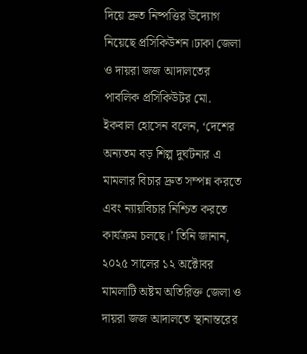দিয়ে দ্রুত নিষ্পত্তির উদ্যোগ নিয়েছে প্রসিকিউশন।ঢাকা জেলা ও দায়রা জজ আদালতের পাবলিক প্রসিকিউটর মো. ইকবাল হোসেন বলেন, ‘দেশের অন্যতম বড় শিল্প দুর্ঘটনার এ মামলার বিচার দ্রুত সম্পন্ন করতে এবং ন্যায়বিচার নিশ্চিত করতে কার্যক্রম চলছে।’ তিনি জানান, ২০২৫ সালের ১২ অক্টোবর মামলাটি অষ্টম অতিরিক্ত জেলা ও দায়রা জজ আদালতে স্থানান্তরের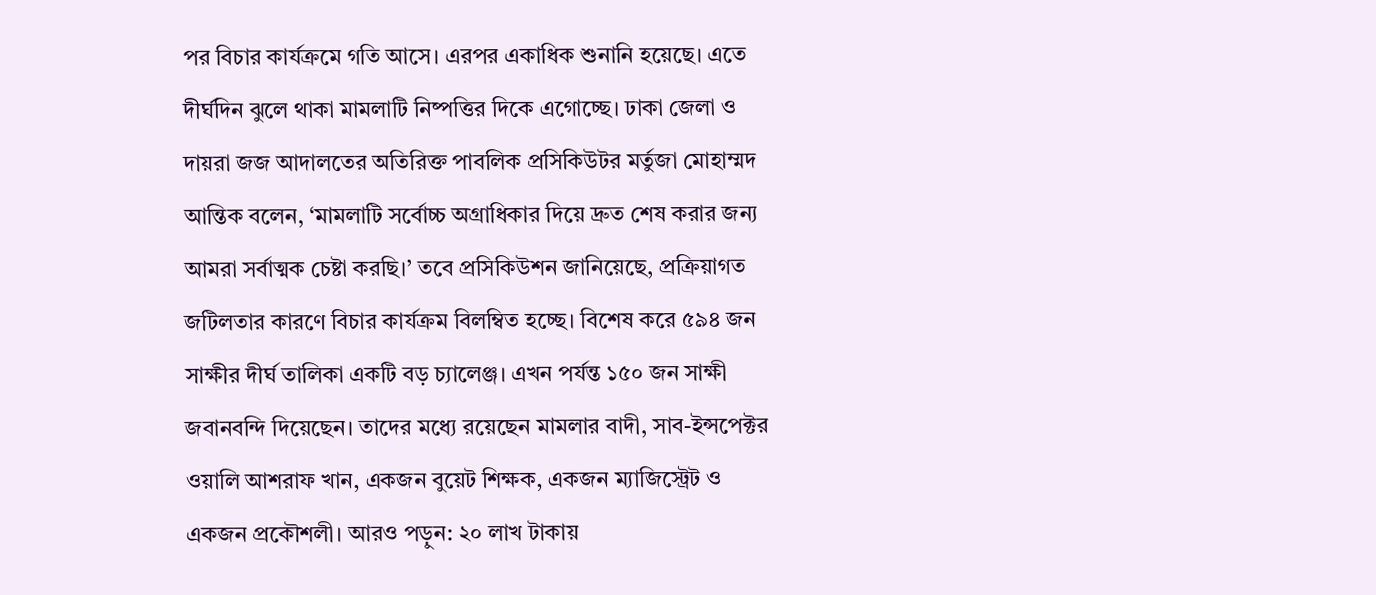পর বিচার কার্যক্রমে গতি আসে। এরপর একাধিক শুনানি হয়েছে। এতে দীর্ঘদিন ঝুলে থাকা মামলাটি নিষ্পত্তির দিকে এগোচ্ছে। ঢাকা জেলা ও দায়রা জজ আদালতের অতিরিক্ত পাবলিক প্রসিকিউটর মর্তুজা মোহাম্মদ আন্তিক বলেন, ‘মামলাটি সর্বোচ্চ অগ্রাধিকার দিয়ে দ্রুত শেষ করার জন্য আমরা সর্বাত্মক চেষ্টা করছি।’ তবে প্রসিকিউশন জানিয়েছে, প্রক্রিয়াগত জটিলতার কারণে বিচার কার্যক্রম বিলম্বিত হচ্ছে। বিশেষ করে ৫৯৪ জন সাক্ষীর দীর্ঘ তালিকা একটি বড় চ্যালেঞ্জ। এখন পর্যন্ত ১৫০ জন সাক্ষী জবানবন্দি দিয়েছেন। তাদের মধ্যে রয়েছেন মামলার বাদী, সাব-ইন্সপেক্টর ওয়ালি আশরাফ খান, একজন বুয়েট শিক্ষক, একজন ম্যাজিস্ট্রেট ও একজন প্রকৌশলী। আরও পড়ুন: ২০ লাখ টাকায়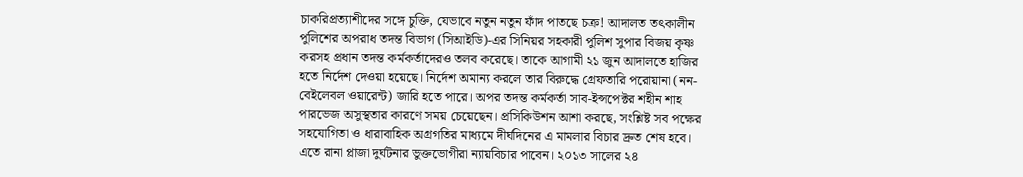চাকরিপ্রত্যাশীদের সঙ্গে চুক্তি, যেভাবে নতুন নতুন ফাঁদ পাতছে চক্র! আদালত তৎকালীন পুলিশের অপরাধ তদন্ত বিভাগ (সিআইডি)-এর সিনিয়র সহকারী পুলিশ সুপার বিজয় কৃষ্ণ করসহ প্রধান তদন্ত কর্মকর্তাদেরও তলব করেছে। তাকে আগামী ২১ জুন আদালতে হাজির হতে নির্দেশ দেওয়া হয়েছে। নির্দেশ অমান্য করলে তার বিরুদ্ধে গ্রেফতারি পরোয়ানা (নন-বেইলেবল ওয়ারেন্ট) জারি হতে পারে। অপর তদন্ত কর্মকর্তা সাব-ইন্সপেক্টর শহীন শাহ পারভেজ অসুস্থতার কারণে সময় চেয়েছেন। প্রসিকিউশন আশা করছে, সংশ্লিষ্ট সব পক্ষের সহযোগিতা ও ধারাবাহিক অগ্রগতির মাধ্যমে দীর্ঘদিনের এ মামলার বিচার দ্রুত শেষ হবে। এতে রানা প্লাজা দুর্ঘটনার ভুক্তভোগীরা ন্যায়বিচার পাবেন। ২০১৩ সালের ২৪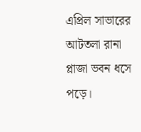এপ্রিল সাভারের আটতলা রানা প্লাজা ভবন ধসে পড়ে।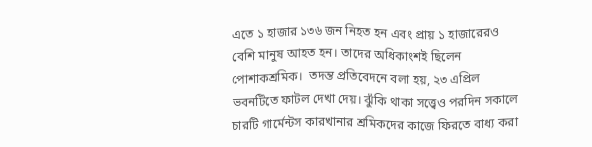এতে ১ হাজার ১৩৬ জন নিহত হন এবং প্রায় ১ হাজারেরও বেশি মানুষ আহত হন। তাদের অধিকাংশই ছিলেন পোশাকশ্রমিক।  তদন্ত প্রতিবেদনে বলা হয়, ২৩ এপ্রিল ভবনটিতে ফাটল দেখা দেয়। ঝুঁকি থাকা সত্ত্বেও পরদিন সকালে চারটি গার্মেন্টস কারখানার শ্রমিকদের কাজে ফিরতে বাধ্য করা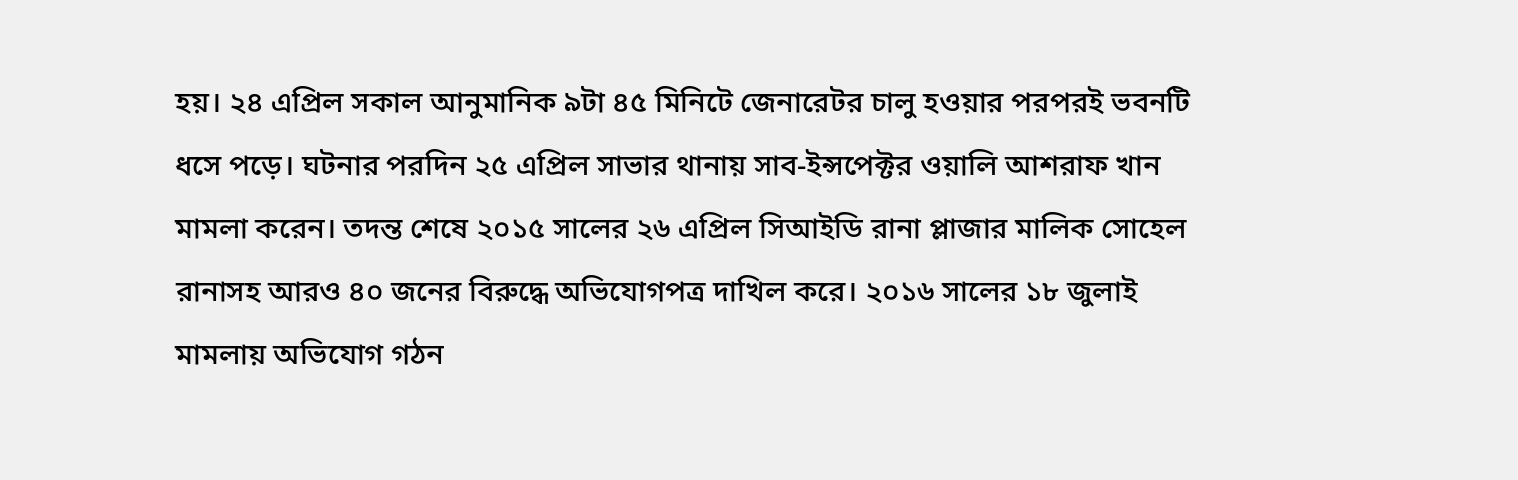হয়। ২৪ এপ্রিল সকাল আনুমানিক ৯টা ৪৫ মিনিটে জেনারেটর চালু হওয়ার পরপরই ভবনটি ধসে পড়ে। ঘটনার পরদিন ২৫ এপ্রিল সাভার থানায় সাব-ইন্সপেক্টর ওয়ালি আশরাফ খান মামলা করেন। তদন্ত শেষে ২০১৫ সালের ২৬ এপ্রিল সিআইডি রানা প্লাজার মালিক সোহেল রানাসহ আরও ৪০ জনের বিরুদ্ধে অভিযোগপত্র দাখিল করে। ২০১৬ সালের ১৮ জুলাই মামলায় অভিযোগ গঠন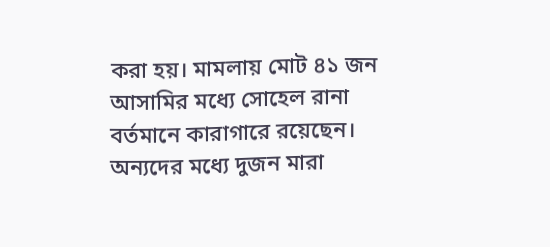করা হয়। মামলায় মোট ৪১ জন আসামির মধ্যে সোহেল রানা বর্তমানে কারাগারে রয়েছেন। অন্যদের মধ্যে দুজন মারা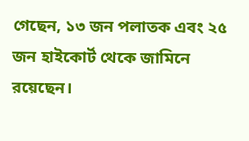গেছেন, ১৩ জন পলাতক এবং ২৫ জন হাইকোর্ট থেকে জামিনে রয়েছেন।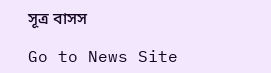সূত্র বাসস

Go to News Site